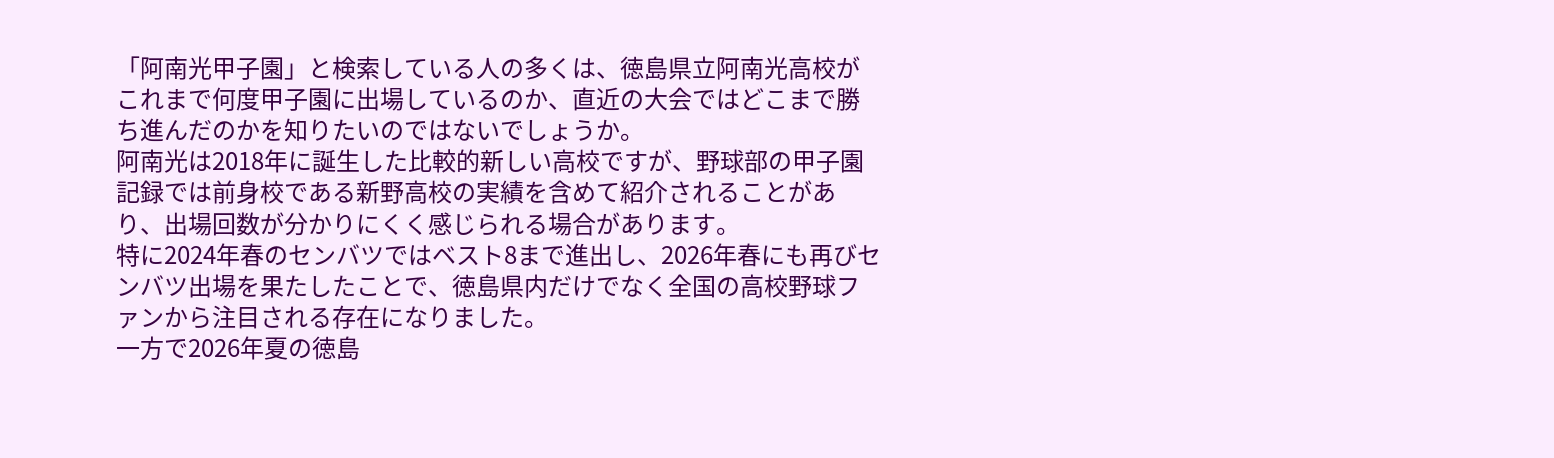「阿南光甲子園」と検索している人の多くは、徳島県立阿南光高校がこれまで何度甲子園に出場しているのか、直近の大会ではどこまで勝ち進んだのかを知りたいのではないでしょうか。
阿南光は2018年に誕生した比較的新しい高校ですが、野球部の甲子園記録では前身校である新野高校の実績を含めて紹介されることがあり、出場回数が分かりにくく感じられる場合があります。
特に2024年春のセンバツではベスト8まで進出し、2026年春にも再びセンバツ出場を果たしたことで、徳島県内だけでなく全国の高校野球ファンから注目される存在になりました。
一方で2026年夏の徳島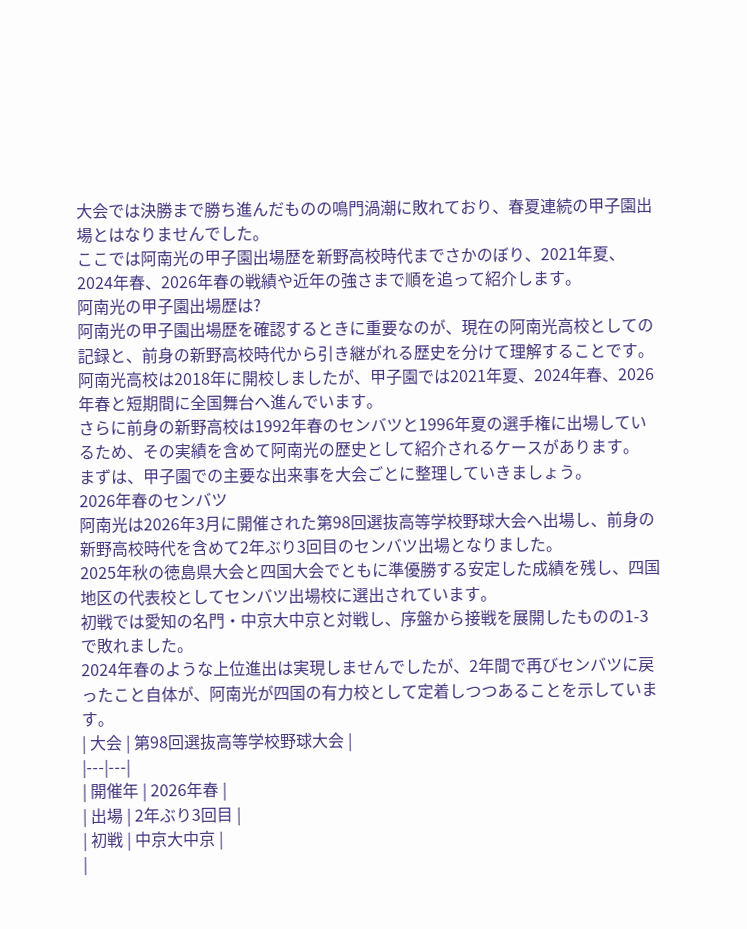大会では決勝まで勝ち進んだものの鳴門渦潮に敗れており、春夏連続の甲子園出場とはなりませんでした。
ここでは阿南光の甲子園出場歴を新野高校時代までさかのぼり、2021年夏、2024年春、2026年春の戦績や近年の強さまで順を追って紹介します。
阿南光の甲子園出場歴は?
阿南光の甲子園出場歴を確認するときに重要なのが、現在の阿南光高校としての記録と、前身の新野高校時代から引き継がれる歴史を分けて理解することです。
阿南光高校は2018年に開校しましたが、甲子園では2021年夏、2024年春、2026年春と短期間に全国舞台へ進んでいます。
さらに前身の新野高校は1992年春のセンバツと1996年夏の選手権に出場しているため、その実績を含めて阿南光の歴史として紹介されるケースがあります。
まずは、甲子園での主要な出来事を大会ごとに整理していきましょう。
2026年春のセンバツ
阿南光は2026年3月に開催された第98回選抜高等学校野球大会へ出場し、前身の新野高校時代を含めて2年ぶり3回目のセンバツ出場となりました。
2025年秋の徳島県大会と四国大会でともに準優勝する安定した成績を残し、四国地区の代表校としてセンバツ出場校に選出されています。
初戦では愛知の名門・中京大中京と対戦し、序盤から接戦を展開したものの1-3で敗れました。
2024年春のような上位進出は実現しませんでしたが、2年間で再びセンバツに戻ったこと自体が、阿南光が四国の有力校として定着しつつあることを示しています。
| 大会 | 第98回選抜高等学校野球大会 |
|---|---|
| 開催年 | 2026年春 |
| 出場 | 2年ぶり3回目 |
| 初戦 | 中京大中京 |
|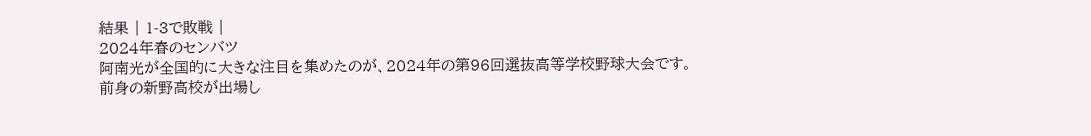結果 | 1-3で敗戦 |
2024年春のセンバツ
阿南光が全国的に大きな注目を集めたのが、2024年の第96回選抜高等学校野球大会です。
前身の新野高校が出場し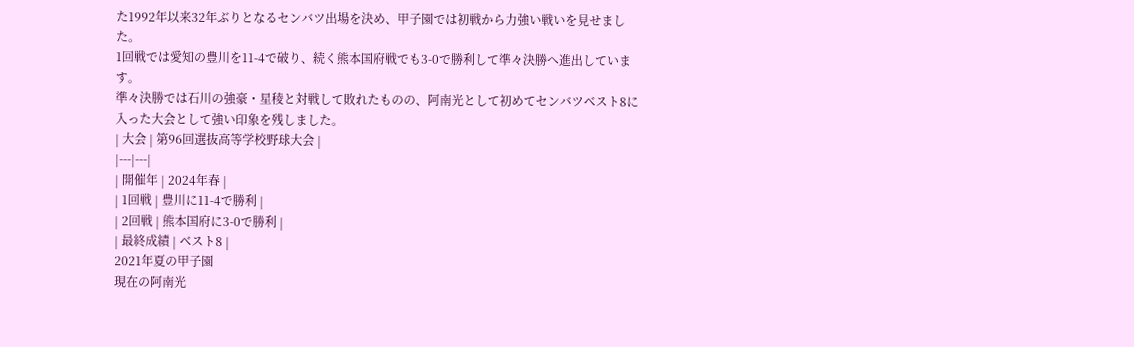た1992年以来32年ぶりとなるセンバツ出場を決め、甲子園では初戦から力強い戦いを見せました。
1回戦では愛知の豊川を11-4で破り、続く熊本国府戦でも3-0で勝利して準々決勝へ進出しています。
準々決勝では石川の強豪・星稜と対戦して敗れたものの、阿南光として初めてセンバツベスト8に入った大会として強い印象を残しました。
| 大会 | 第96回選抜高等学校野球大会 |
|---|---|
| 開催年 | 2024年春 |
| 1回戦 | 豊川に11-4で勝利 |
| 2回戦 | 熊本国府に3-0で勝利 |
| 最終成績 | ベスト8 |
2021年夏の甲子園
現在の阿南光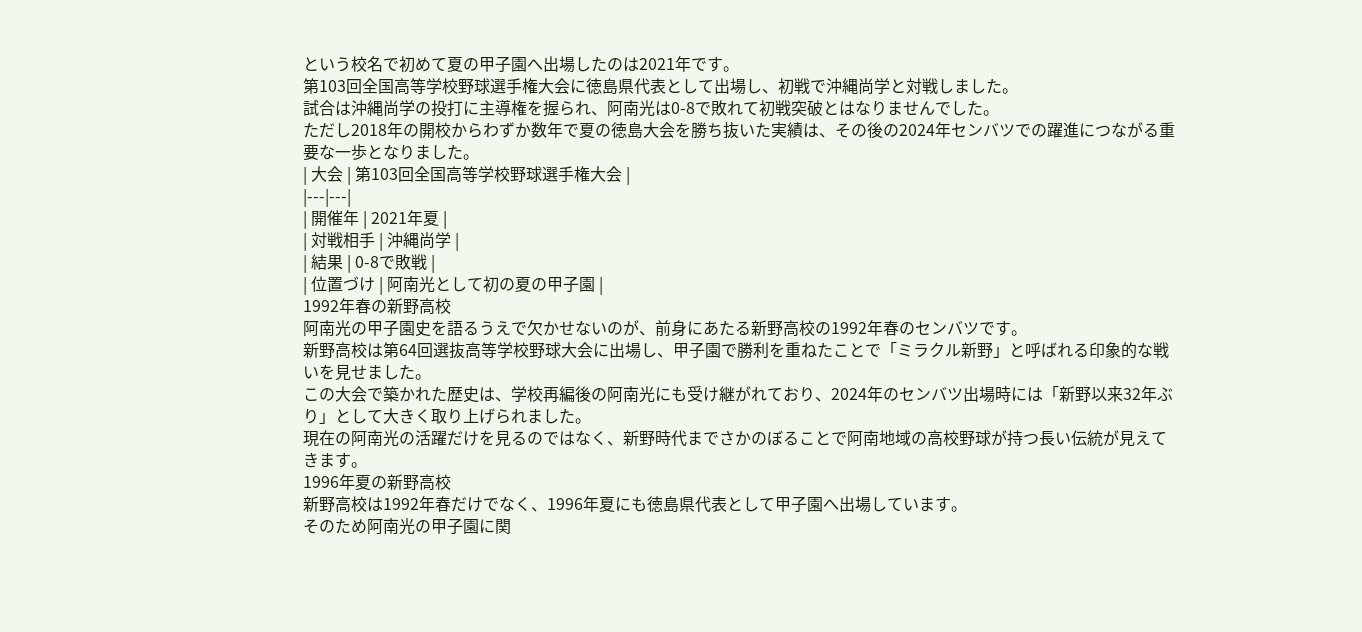という校名で初めて夏の甲子園へ出場したのは2021年です。
第103回全国高等学校野球選手権大会に徳島県代表として出場し、初戦で沖縄尚学と対戦しました。
試合は沖縄尚学の投打に主導権を握られ、阿南光は0-8で敗れて初戦突破とはなりませんでした。
ただし2018年の開校からわずか数年で夏の徳島大会を勝ち抜いた実績は、その後の2024年センバツでの躍進につながる重要な一歩となりました。
| 大会 | 第103回全国高等学校野球選手権大会 |
|---|---|
| 開催年 | 2021年夏 |
| 対戦相手 | 沖縄尚学 |
| 結果 | 0-8で敗戦 |
| 位置づけ | 阿南光として初の夏の甲子園 |
1992年春の新野高校
阿南光の甲子園史を語るうえで欠かせないのが、前身にあたる新野高校の1992年春のセンバツです。
新野高校は第64回選抜高等学校野球大会に出場し、甲子園で勝利を重ねたことで「ミラクル新野」と呼ばれる印象的な戦いを見せました。
この大会で築かれた歴史は、学校再編後の阿南光にも受け継がれており、2024年のセンバツ出場時には「新野以来32年ぶり」として大きく取り上げられました。
現在の阿南光の活躍だけを見るのではなく、新野時代までさかのぼることで阿南地域の高校野球が持つ長い伝統が見えてきます。
1996年夏の新野高校
新野高校は1992年春だけでなく、1996年夏にも徳島県代表として甲子園へ出場しています。
そのため阿南光の甲子園に関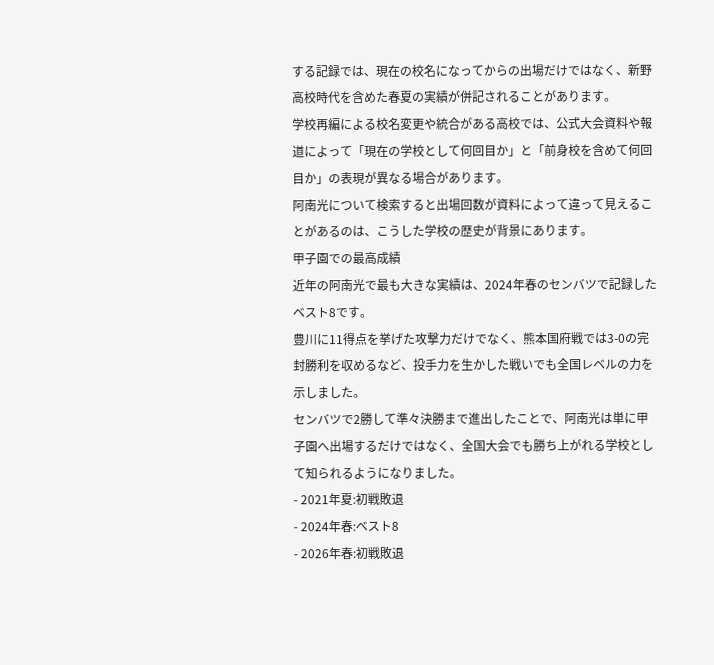する記録では、現在の校名になってからの出場だけではなく、新野高校時代を含めた春夏の実績が併記されることがあります。
学校再編による校名変更や統合がある高校では、公式大会資料や報道によって「現在の学校として何回目か」と「前身校を含めて何回目か」の表現が異なる場合があります。
阿南光について検索すると出場回数が資料によって違って見えることがあるのは、こうした学校の歴史が背景にあります。
甲子園での最高成績
近年の阿南光で最も大きな実績は、2024年春のセンバツで記録したベスト8です。
豊川に11得点を挙げた攻撃力だけでなく、熊本国府戦では3-0の完封勝利を収めるなど、投手力を生かした戦いでも全国レベルの力を示しました。
センバツで2勝して準々決勝まで進出したことで、阿南光は単に甲子園へ出場するだけではなく、全国大会でも勝ち上がれる学校として知られるようになりました。
- 2021年夏:初戦敗退
- 2024年春:ベスト8
- 2026年春:初戦敗退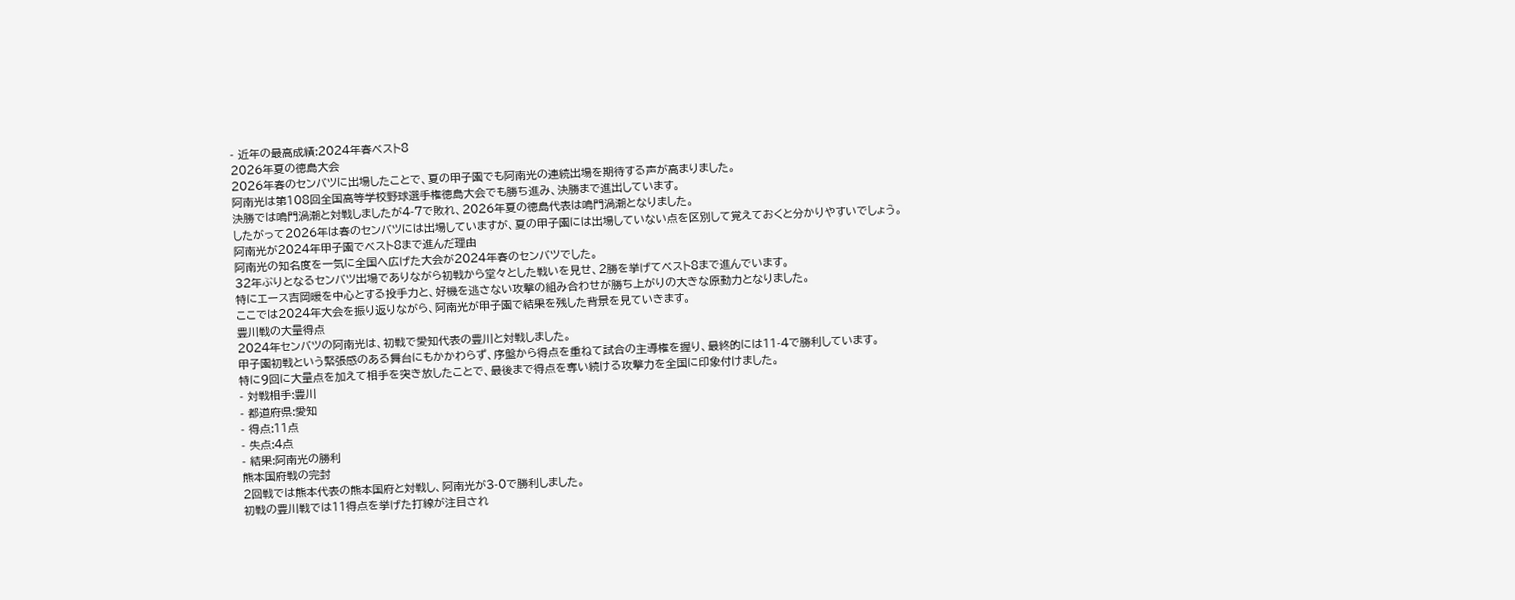- 近年の最高成績:2024年春ベスト8
2026年夏の徳島大会
2026年春のセンバツに出場したことで、夏の甲子園でも阿南光の連続出場を期待する声が高まりました。
阿南光は第108回全国高等学校野球選手権徳島大会でも勝ち進み、決勝まで進出しています。
決勝では鳴門渦潮と対戦しましたが4-7で敗れ、2026年夏の徳島代表は鳴門渦潮となりました。
したがって2026年は春のセンバツには出場していますが、夏の甲子園には出場していない点を区別して覚えておくと分かりやすいでしょう。
阿南光が2024年甲子園でベスト8まで進んだ理由
阿南光の知名度を一気に全国へ広げた大会が2024年春のセンバツでした。
32年ぶりとなるセンバツ出場でありながら初戦から堂々とした戦いを見せ、2勝を挙げてベスト8まで進んでいます。
特にエース吉岡暖を中心とする投手力と、好機を逃さない攻撃の組み合わせが勝ち上がりの大きな原動力となりました。
ここでは2024年大会を振り返りながら、阿南光が甲子園で結果を残した背景を見ていきます。
豊川戦の大量得点
2024年センバツの阿南光は、初戦で愛知代表の豊川と対戦しました。
甲子園初戦という緊張感のある舞台にもかかわらず、序盤から得点を重ねて試合の主導権を握り、最終的には11-4で勝利しています。
特に9回に大量点を加えて相手を突き放したことで、最後まで得点を奪い続ける攻撃力を全国に印象付けました。
- 対戦相手:豊川
- 都道府県:愛知
- 得点:11点
- 失点:4点
- 結果:阿南光の勝利
熊本国府戦の完封
2回戦では熊本代表の熊本国府と対戦し、阿南光が3-0で勝利しました。
初戦の豊川戦では11得点を挙げた打線が注目され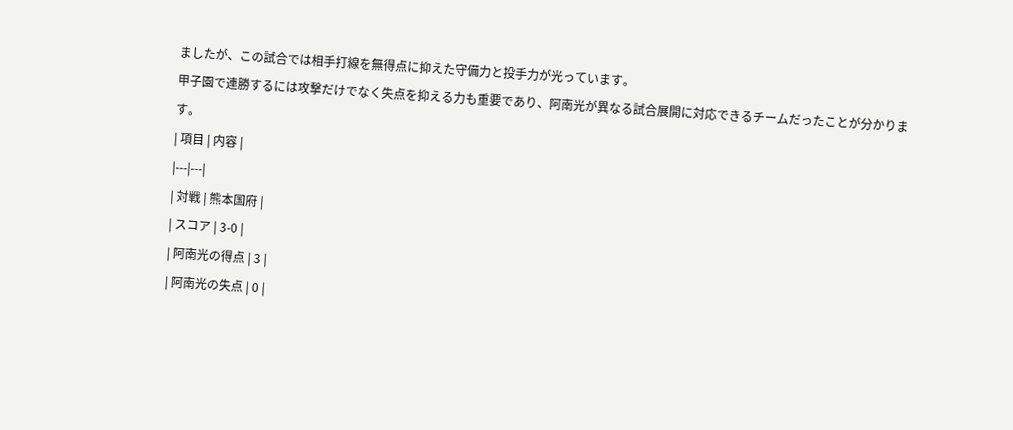ましたが、この試合では相手打線を無得点に抑えた守備力と投手力が光っています。
甲子園で連勝するには攻撃だけでなく失点を抑える力も重要であり、阿南光が異なる試合展開に対応できるチームだったことが分かります。
| 項目 | 内容 |
|---|---|
| 対戦 | 熊本国府 |
| スコア | 3-0 |
| 阿南光の得点 | 3 |
| 阿南光の失点 | 0 |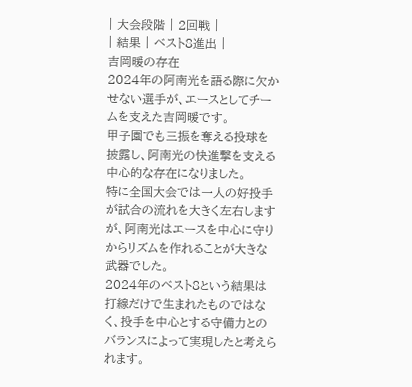| 大会段階 | 2回戦 |
| 結果 | ベスト8進出 |
吉岡暖の存在
2024年の阿南光を語る際に欠かせない選手が、エースとしてチームを支えた吉岡暖です。
甲子園でも三振を奪える投球を披露し、阿南光の快進撃を支える中心的な存在になりました。
特に全国大会では一人の好投手が試合の流れを大きく左右しますが、阿南光はエースを中心に守りからリズムを作れることが大きな武器でした。
2024年のベスト8という結果は打線だけで生まれたものではなく、投手を中心とする守備力とのバランスによって実現したと考えられます。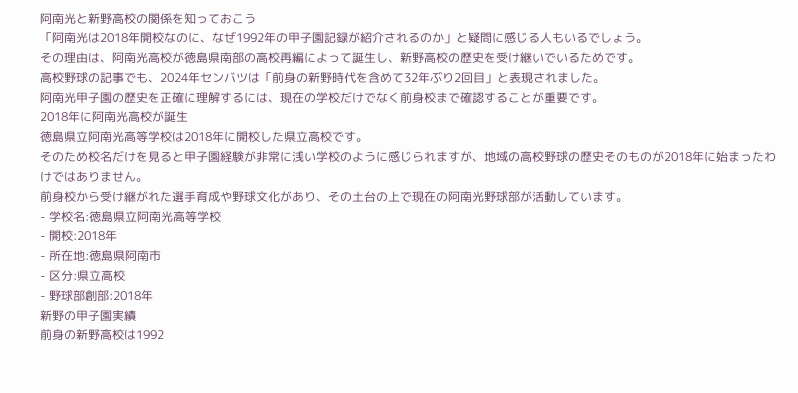阿南光と新野高校の関係を知っておこう
「阿南光は2018年開校なのに、なぜ1992年の甲子園記録が紹介されるのか」と疑問に感じる人もいるでしょう。
その理由は、阿南光高校が徳島県南部の高校再編によって誕生し、新野高校の歴史を受け継いでいるためです。
高校野球の記事でも、2024年センバツは「前身の新野時代を含めて32年ぶり2回目」と表現されました。
阿南光甲子園の歴史を正確に理解するには、現在の学校だけでなく前身校まで確認することが重要です。
2018年に阿南光高校が誕生
徳島県立阿南光高等学校は2018年に開校した県立高校です。
そのため校名だけを見ると甲子園経験が非常に浅い学校のように感じられますが、地域の高校野球の歴史そのものが2018年に始まったわけではありません。
前身校から受け継がれた選手育成や野球文化があり、その土台の上で現在の阿南光野球部が活動しています。
- 学校名:徳島県立阿南光高等学校
- 開校:2018年
- 所在地:徳島県阿南市
- 区分:県立高校
- 野球部創部:2018年
新野の甲子園実績
前身の新野高校は1992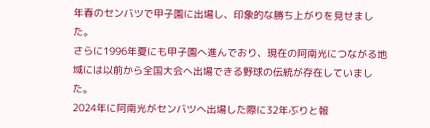年春のセンバツで甲子園に出場し、印象的な勝ち上がりを見せました。
さらに1996年夏にも甲子園へ進んでおり、現在の阿南光につながる地域には以前から全国大会へ出場できる野球の伝統が存在していました。
2024年に阿南光がセンバツへ出場した際に32年ぶりと報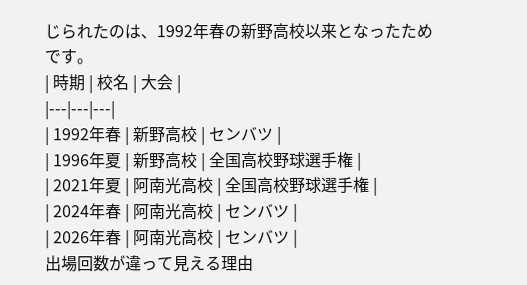じられたのは、1992年春の新野高校以来となったためです。
| 時期 | 校名 | 大会 |
|---|---|---|
| 1992年春 | 新野高校 | センバツ |
| 1996年夏 | 新野高校 | 全国高校野球選手権 |
| 2021年夏 | 阿南光高校 | 全国高校野球選手権 |
| 2024年春 | 阿南光高校 | センバツ |
| 2026年春 | 阿南光高校 | センバツ |
出場回数が違って見える理由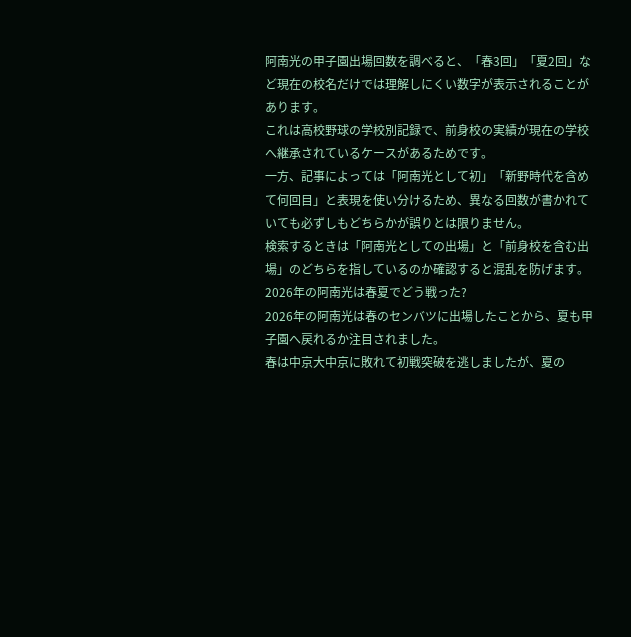阿南光の甲子園出場回数を調べると、「春3回」「夏2回」など現在の校名だけでは理解しにくい数字が表示されることがあります。
これは高校野球の学校別記録で、前身校の実績が現在の学校へ継承されているケースがあるためです。
一方、記事によっては「阿南光として初」「新野時代を含めて何回目」と表現を使い分けるため、異なる回数が書かれていても必ずしもどちらかが誤りとは限りません。
検索するときは「阿南光としての出場」と「前身校を含む出場」のどちらを指しているのか確認すると混乱を防げます。
2026年の阿南光は春夏でどう戦った?
2026年の阿南光は春のセンバツに出場したことから、夏も甲子園へ戻れるか注目されました。
春は中京大中京に敗れて初戦突破を逃しましたが、夏の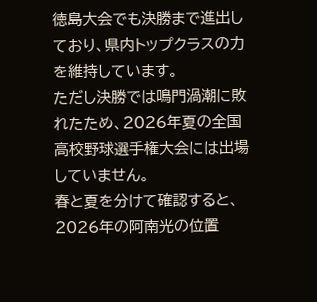徳島大会でも決勝まで進出しており、県内トップクラスの力を維持しています。
ただし決勝では鳴門渦潮に敗れたため、2026年夏の全国高校野球選手権大会には出場していません。
春と夏を分けて確認すると、2026年の阿南光の位置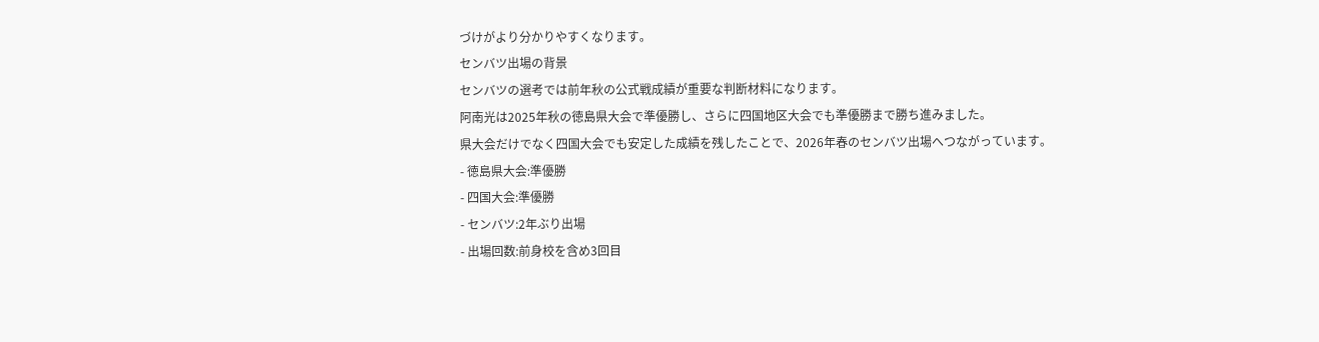づけがより分かりやすくなります。
センバツ出場の背景
センバツの選考では前年秋の公式戦成績が重要な判断材料になります。
阿南光は2025年秋の徳島県大会で準優勝し、さらに四国地区大会でも準優勝まで勝ち進みました。
県大会だけでなく四国大会でも安定した成績を残したことで、2026年春のセンバツ出場へつながっています。
- 徳島県大会:準優勝
- 四国大会:準優勝
- センバツ:2年ぶり出場
- 出場回数:前身校を含め3回目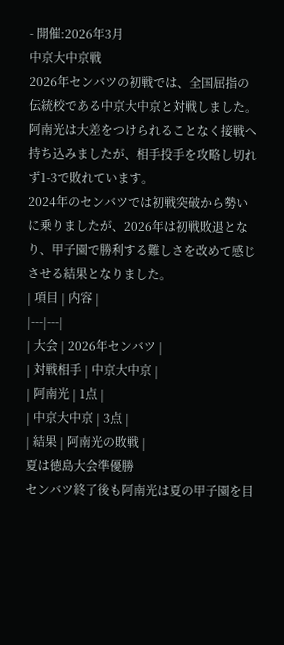- 開催:2026年3月
中京大中京戦
2026年センバツの初戦では、全国屈指の伝統校である中京大中京と対戦しました。
阿南光は大差をつけられることなく接戦へ持ち込みましたが、相手投手を攻略し切れず1-3で敗れています。
2024年のセンバツでは初戦突破から勢いに乗りましたが、2026年は初戦敗退となり、甲子園で勝利する難しさを改めて感じさせる結果となりました。
| 項目 | 内容 |
|---|---|
| 大会 | 2026年センバツ |
| 対戦相手 | 中京大中京 |
| 阿南光 | 1点 |
| 中京大中京 | 3点 |
| 結果 | 阿南光の敗戦 |
夏は徳島大会準優勝
センバツ終了後も阿南光は夏の甲子園を目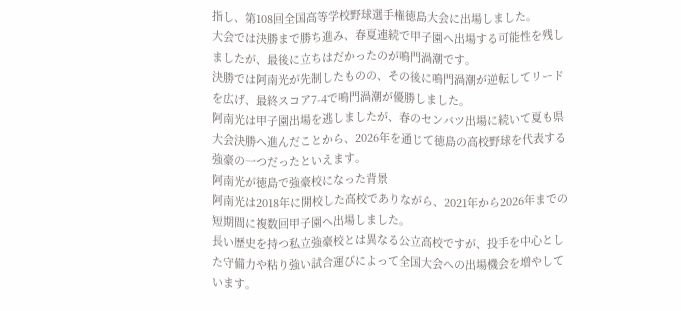指し、第108回全国高等学校野球選手権徳島大会に出場しました。
大会では決勝まで勝ち進み、春夏連続で甲子園へ出場する可能性を残しましたが、最後に立ちはだかったのが鳴門渦潮です。
決勝では阿南光が先制したものの、その後に鳴門渦潮が逆転してリードを広げ、最終スコア7-4で鳴門渦潮が優勝しました。
阿南光は甲子園出場を逃しましたが、春のセンバツ出場に続いて夏も県大会決勝へ進んだことから、2026年を通じて徳島の高校野球を代表する強豪の一つだったといえます。
阿南光が徳島で強豪校になった背景
阿南光は2018年に開校した高校でありながら、2021年から2026年までの短期間に複数回甲子園へ出場しました。
長い歴史を持つ私立強豪校とは異なる公立高校ですが、投手を中心とした守備力や粘り強い試合運びによって全国大会への出場機会を増やしています。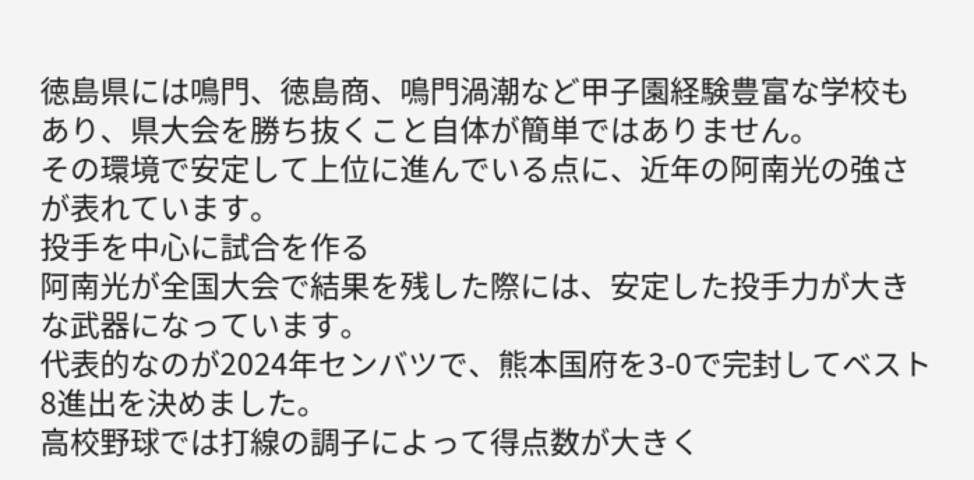徳島県には鳴門、徳島商、鳴門渦潮など甲子園経験豊富な学校もあり、県大会を勝ち抜くこと自体が簡単ではありません。
その環境で安定して上位に進んでいる点に、近年の阿南光の強さが表れています。
投手を中心に試合を作る
阿南光が全国大会で結果を残した際には、安定した投手力が大きな武器になっています。
代表的なのが2024年センバツで、熊本国府を3-0で完封してベスト8進出を決めました。
高校野球では打線の調子によって得点数が大きく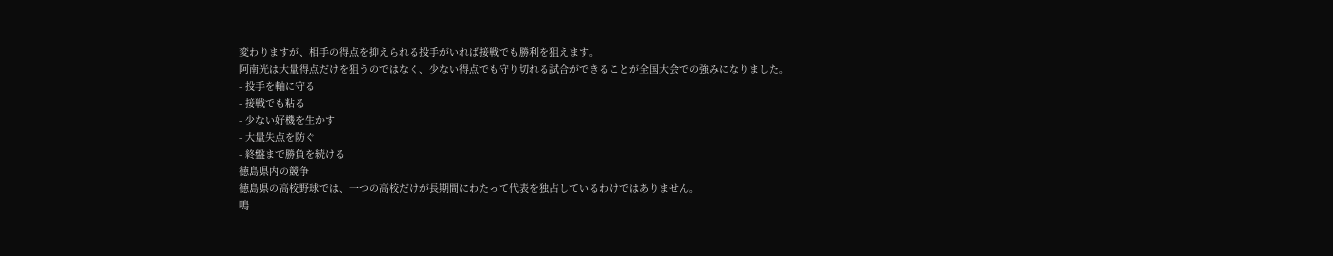変わりますが、相手の得点を抑えられる投手がいれば接戦でも勝利を狙えます。
阿南光は大量得点だけを狙うのではなく、少ない得点でも守り切れる試合ができることが全国大会での強みになりました。
- 投手を軸に守る
- 接戦でも粘る
- 少ない好機を生かす
- 大量失点を防ぐ
- 終盤まで勝負を続ける
徳島県内の競争
徳島県の高校野球では、一つの高校だけが長期間にわたって代表を独占しているわけではありません。
鳴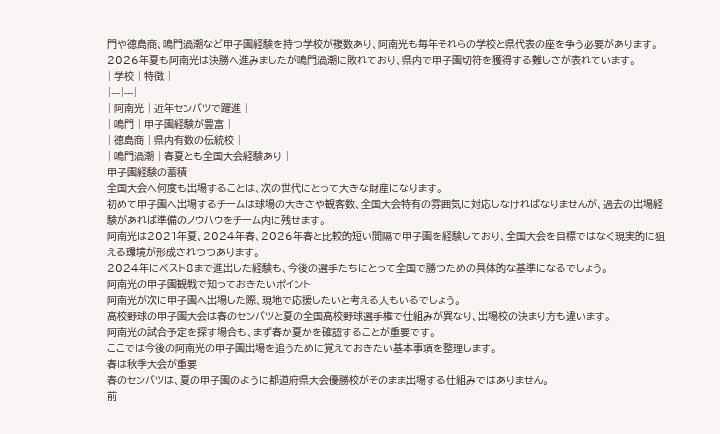門や徳島商、鳴門渦潮など甲子園経験を持つ学校が複数あり、阿南光も毎年それらの学校と県代表の座を争う必要があります。
2026年夏も阿南光は決勝へ進みましたが鳴門渦潮に敗れており、県内で甲子園切符を獲得する難しさが表れています。
| 学校 | 特徴 |
|---|---|
| 阿南光 | 近年センバツで躍進 |
| 鳴門 | 甲子園経験が豊富 |
| 徳島商 | 県内有数の伝統校 |
| 鳴門渦潮 | 春夏とも全国大会経験あり |
甲子園経験の蓄積
全国大会へ何度も出場することは、次の世代にとって大きな財産になります。
初めて甲子園へ出場するチームは球場の大きさや観客数、全国大会特有の雰囲気に対応しなければなりませんが、過去の出場経験があれば準備のノウハウをチーム内に残せます。
阿南光は2021年夏、2024年春、2026年春と比較的短い間隔で甲子園を経験しており、全国大会を目標ではなく現実的に狙える環境が形成されつつあります。
2024年にベスト8まで進出した経験も、今後の選手たちにとって全国で勝つための具体的な基準になるでしょう。
阿南光の甲子園観戦で知っておきたいポイント
阿南光が次に甲子園へ出場した際、現地で応援したいと考える人もいるでしょう。
高校野球の甲子園大会は春のセンバツと夏の全国高校野球選手権で仕組みが異なり、出場校の決まり方も違います。
阿南光の試合予定を探す場合も、まず春か夏かを確認することが重要です。
ここでは今後の阿南光の甲子園出場を追うために覚えておきたい基本事項を整理します。
春は秋季大会が重要
春のセンバツは、夏の甲子園のように都道府県大会優勝校がそのまま出場する仕組みではありません。
前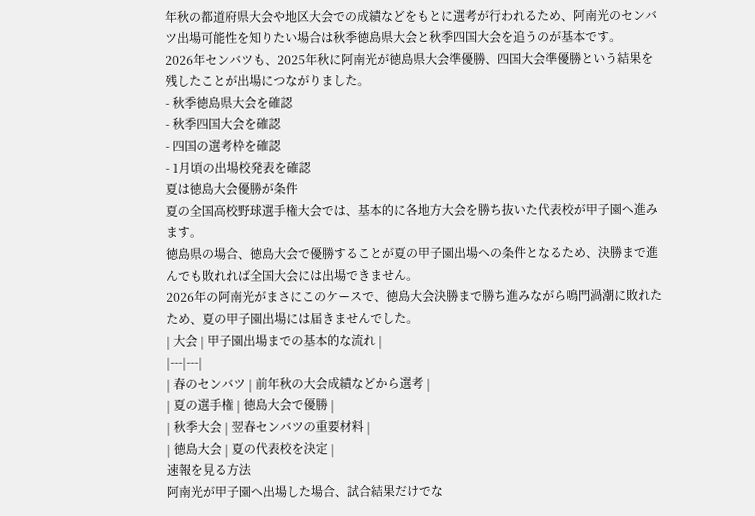年秋の都道府県大会や地区大会での成績などをもとに選考が行われるため、阿南光のセンバツ出場可能性を知りたい場合は秋季徳島県大会と秋季四国大会を追うのが基本です。
2026年センバツも、2025年秋に阿南光が徳島県大会準優勝、四国大会準優勝という結果を残したことが出場につながりました。
- 秋季徳島県大会を確認
- 秋季四国大会を確認
- 四国の選考枠を確認
- 1月頃の出場校発表を確認
夏は徳島大会優勝が条件
夏の全国高校野球選手権大会では、基本的に各地方大会を勝ち抜いた代表校が甲子園へ進みます。
徳島県の場合、徳島大会で優勝することが夏の甲子園出場への条件となるため、決勝まで進んでも敗れれば全国大会には出場できません。
2026年の阿南光がまさにこのケースで、徳島大会決勝まで勝ち進みながら鳴門渦潮に敗れたため、夏の甲子園出場には届きませんでした。
| 大会 | 甲子園出場までの基本的な流れ |
|---|---|
| 春のセンバツ | 前年秋の大会成績などから選考 |
| 夏の選手権 | 徳島大会で優勝 |
| 秋季大会 | 翌春センバツの重要材料 |
| 徳島大会 | 夏の代表校を決定 |
速報を見る方法
阿南光が甲子園へ出場した場合、試合結果だけでな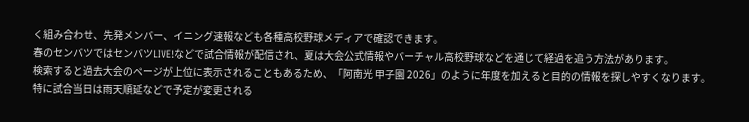く組み合わせ、先発メンバー、イニング速報なども各種高校野球メディアで確認できます。
春のセンバツではセンバツLIVE!などで試合情報が配信され、夏は大会公式情報やバーチャル高校野球などを通じて経過を追う方法があります。
検索すると過去大会のページが上位に表示されることもあるため、「阿南光 甲子園 2026」のように年度を加えると目的の情報を探しやすくなります。
特に試合当日は雨天順延などで予定が変更される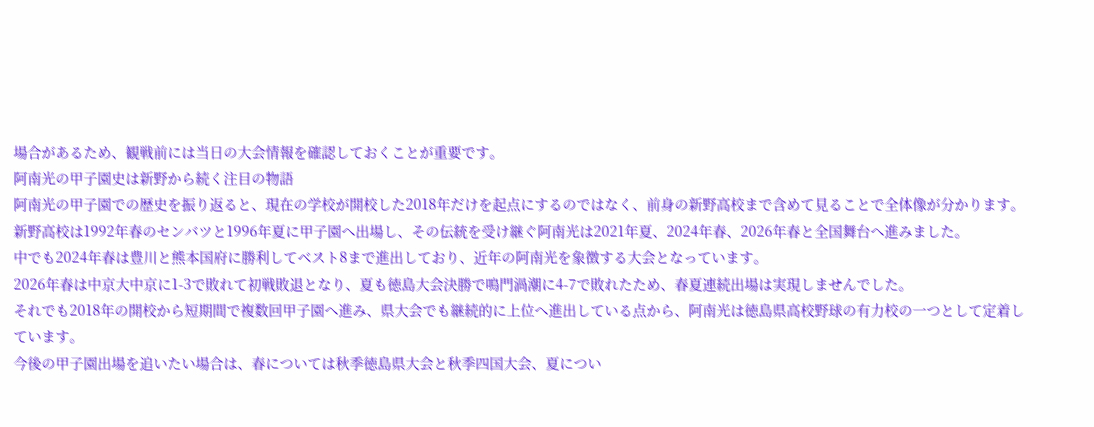場合があるため、観戦前には当日の大会情報を確認しておくことが重要です。
阿南光の甲子園史は新野から続く注目の物語
阿南光の甲子園での歴史を振り返ると、現在の学校が開校した2018年だけを起点にするのではなく、前身の新野高校まで含めて見ることで全体像が分かります。
新野高校は1992年春のセンバツと1996年夏に甲子園へ出場し、その伝統を受け継ぐ阿南光は2021年夏、2024年春、2026年春と全国舞台へ進みました。
中でも2024年春は豊川と熊本国府に勝利してベスト8まで進出しており、近年の阿南光を象徴する大会となっています。
2026年春は中京大中京に1-3で敗れて初戦敗退となり、夏も徳島大会決勝で鳴門渦潮に4-7で敗れたため、春夏連続出場は実現しませんでした。
それでも2018年の開校から短期間で複数回甲子園へ進み、県大会でも継続的に上位へ進出している点から、阿南光は徳島県高校野球の有力校の一つとして定着しています。
今後の甲子園出場を追いたい場合は、春については秋季徳島県大会と秋季四国大会、夏につい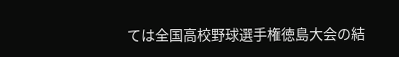ては全国高校野球選手権徳島大会の結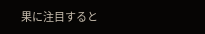果に注目すると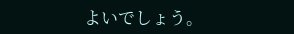よいでしょう。